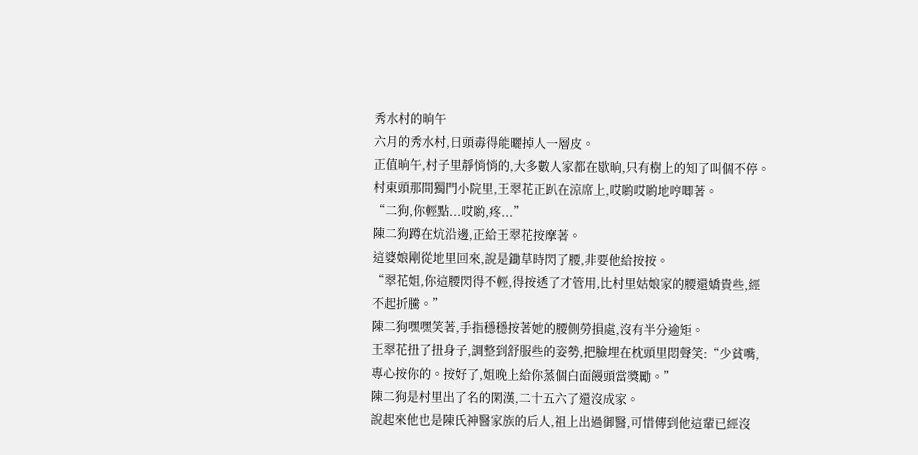秀水村的晌午
六月的秀水村,日頭毒得能曬掉人一層皮。
正值晌午,村子里靜悄悄的,大多數人家都在歇晌,只有樹上的知了叫個不停。
村東頭那間獨門小院里,王翠花正趴在涼席上,哎喲哎喲地哼唧著。
“二狗,你輕點...哎喲,疼...”
陳二狗蹲在炕沿邊,正給王翠花按摩著。
這婆娘剛從地里回來,說是鋤草時閃了腰,非要他給按按。
“翠花姐,你這腰閃得不輕,得按透了才管用,比村里姑娘家的腰還嬌貴些,經不起折騰。”
陳二狗嘿嘿笑著,手指穩穩按著她的腰側勞損處,沒有半分逾矩。
王翠花扭了扭身子,調整到舒服些的姿勢,把臉埋在枕頭里悶聲笑:“少貧嘴,專心按你的。按好了,姐晚上給你蒸個白面饅頭當獎勵。”
陳二狗是村里出了名的閑漢,二十五六了還沒成家。
說起來他也是陳氏神醫家族的后人,祖上出過御醫,可惜傳到他這輩已經沒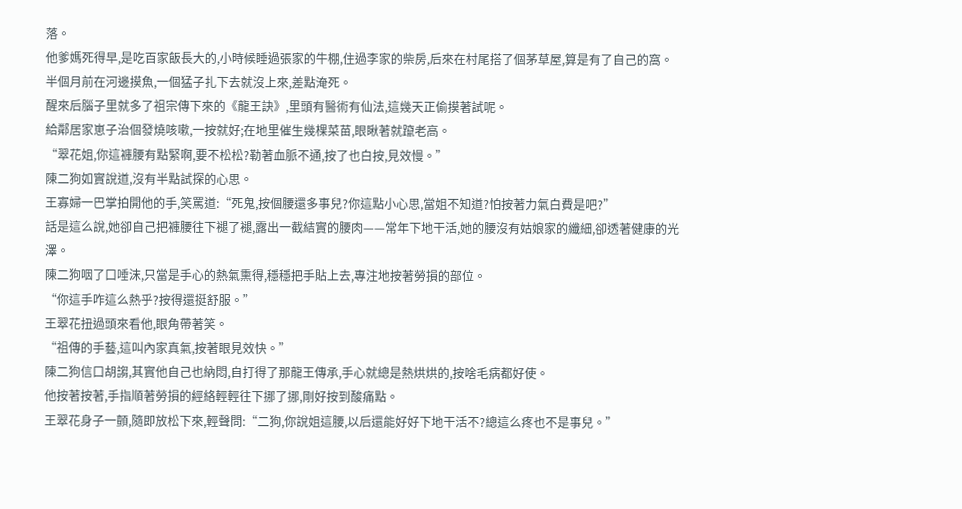落。
他爹媽死得早,是吃百家飯長大的,小時候睡過張家的牛棚,住過李家的柴房,后來在村尾搭了個茅草屋,算是有了自己的窩。
半個月前在河邊摸魚,一個猛子扎下去就沒上來,差點淹死。
醒來后腦子里就多了祖宗傳下來的《龍王訣》,里頭有醫術有仙法,這幾天正偷摸著試呢。
給鄰居家崽子治個發燒咳嗽,一按就好;在地里催生幾棵菜苗,眼瞅著就躥老高。
“翠花姐,你這褲腰有點緊啊,要不松松?勒著血脈不通,按了也白按,見效慢。”
陳二狗如實說道,沒有半點試探的心思。
王寡婦一巴掌拍開他的手,笑罵道:“死鬼,按個腰還多事兒?你這點小心思,當姐不知道?怕按著力氣白費是吧?”
話是這么說,她卻自己把褲腰往下褪了褪,露出一截結實的腰肉——常年下地干活,她的腰沒有姑娘家的纖細,卻透著健康的光澤。
陳二狗咽了口唾沫,只當是手心的熱氣熏得,穩穩把手貼上去,專注地按著勞損的部位。
“你這手咋這么熱乎?按得還挺舒服。”
王翠花扭過頭來看他,眼角帶著笑。
“祖傳的手藝,這叫內家真氣,按著眼見效快。”
陳二狗信口胡謅,其實他自己也納悶,自打得了那龍王傳承,手心就總是熱烘烘的,按啥毛病都好使。
他按著按著,手指順著勞損的經絡輕輕往下挪了挪,剛好按到酸痛點。
王翠花身子一顫,隨即放松下來,輕聲問:“二狗,你說姐這腰,以后還能好好下地干活不?總這么疼也不是事兒。”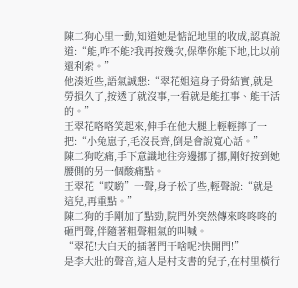陳二狗心里一動,知道她是惦記地里的收成,認真說道:“能,咋不能?我再按幾次,保準你能下地,比以前還利索。”
他湊近些,語氣誠懇:“翠花姐這身子骨結實,就是勞損久了,按透了就沒事,一看就是能扛事、能干活的。”
王翠花咯咯笑起來,伸手在他大腿上輕輕擰了一把:“小兔崽子,毛沒長齊,倒是會說寬心話。”
陳二狗吃痛,手下意識地往旁邊挪了挪,剛好按到她腰側的另一個酸痛點。
王翠花“哎喲”一聲,身子松了些,輕聲說:“就是這兒,再重點。”
陳二狗的手剛加了點勁,院門外突然傳來咚咚咚的砸門聲,伴隨著粗聲粗氣的叫喊。
“翠花!大白天的插著門干啥呢?快開門!”
是李大壯的聲音,這人是村支書的兒子,在村里橫行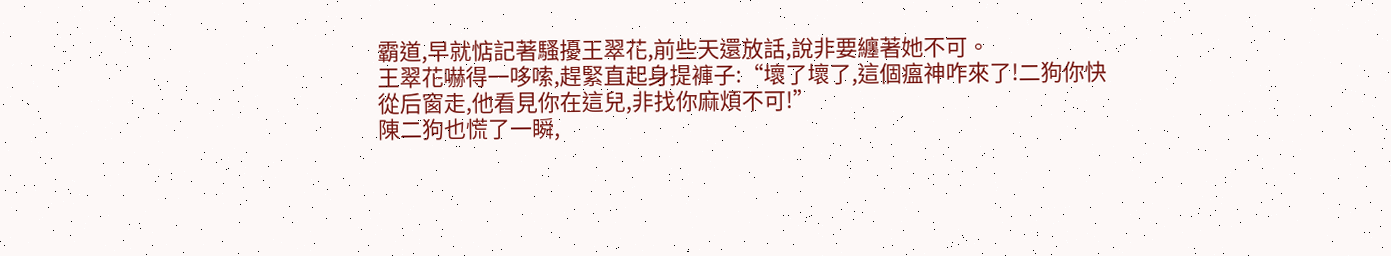霸道,早就惦記著騷擾王翠花,前些天還放話,說非要纏著她不可。
王翠花嚇得一哆嗦,趕緊直起身提褲子:“壞了壞了,這個瘟神咋來了!二狗你快從后窗走,他看見你在這兒,非找你麻煩不可!”
陳二狗也慌了一瞬,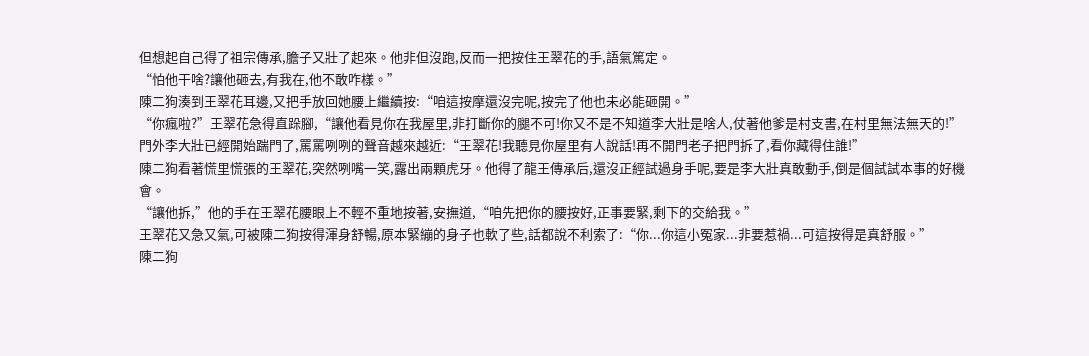但想起自己得了祖宗傳承,膽子又壯了起來。他非但沒跑,反而一把按住王翠花的手,語氣篤定。
“怕他干啥?讓他砸去,有我在,他不敢咋樣。”
陳二狗湊到王翠花耳邊,又把手放回她腰上繼續按:“咱這按摩還沒完呢,按完了他也未必能砸開。”
“你瘋啦?”王翠花急得直跺腳,“讓他看見你在我屋里,非打斷你的腿不可!你又不是不知道李大壯是啥人,仗著他爹是村支書,在村里無法無天的!”
門外李大壯已經開始踹門了,罵罵咧咧的聲音越來越近:“王翠花!我聽見你屋里有人說話!再不開門老子把門拆了,看你藏得住誰!”
陳二狗看著慌里慌張的王翠花,突然咧嘴一笑,露出兩顆虎牙。他得了龍王傳承后,還沒正經試過身手呢,要是李大壯真敢動手,倒是個試試本事的好機會。
“讓他拆,”他的手在王翠花腰眼上不輕不重地按著,安撫道,“咱先把你的腰按好,正事要緊,剩下的交給我。”
王翠花又急又氣,可被陳二狗按得渾身舒暢,原本緊繃的身子也軟了些,話都說不利索了:“你...你這小冤家...非要惹禍...可這按得是真舒服。”
陳二狗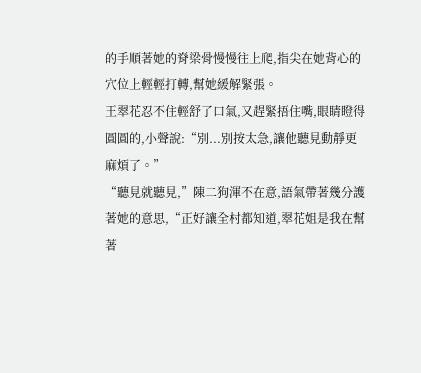的手順著她的脊梁骨慢慢往上爬,指尖在她背心的穴位上輕輕打轉,幫她緩解緊張。
王翠花忍不住輕舒了口氣,又趕緊捂住嘴,眼睛瞪得圓圓的,小聲說:“別...別按太急,讓他聽見動靜更麻煩了。”
“聽見就聽見,”陳二狗渾不在意,語氣帶著幾分護著她的意思,“正好讓全村都知道,翠花姐是我在幫著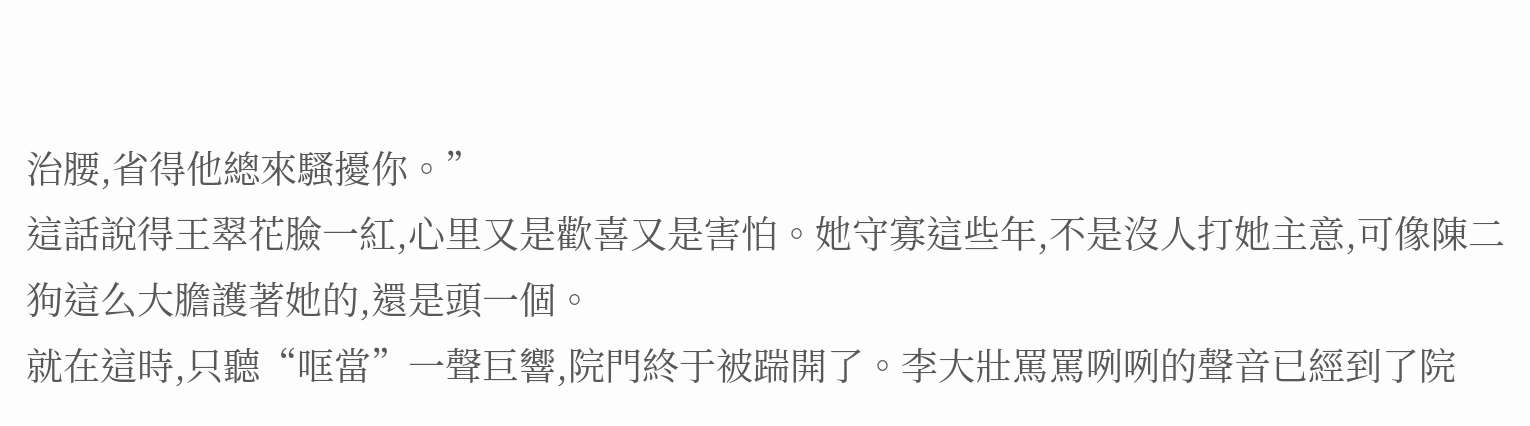治腰,省得他總來騷擾你。”
這話說得王翠花臉一紅,心里又是歡喜又是害怕。她守寡這些年,不是沒人打她主意,可像陳二狗這么大膽護著她的,還是頭一個。
就在這時,只聽“哐當”一聲巨響,院門終于被踹開了。李大壯罵罵咧咧的聲音已經到了院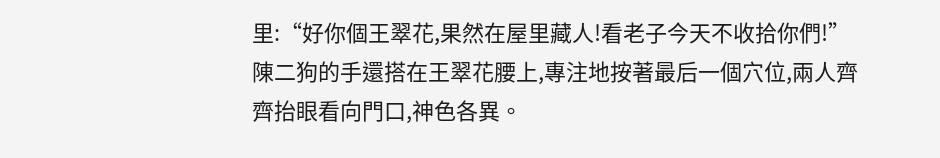里:“好你個王翠花,果然在屋里藏人!看老子今天不收拾你們!”
陳二狗的手還搭在王翠花腰上,專注地按著最后一個穴位,兩人齊齊抬眼看向門口,神色各異。